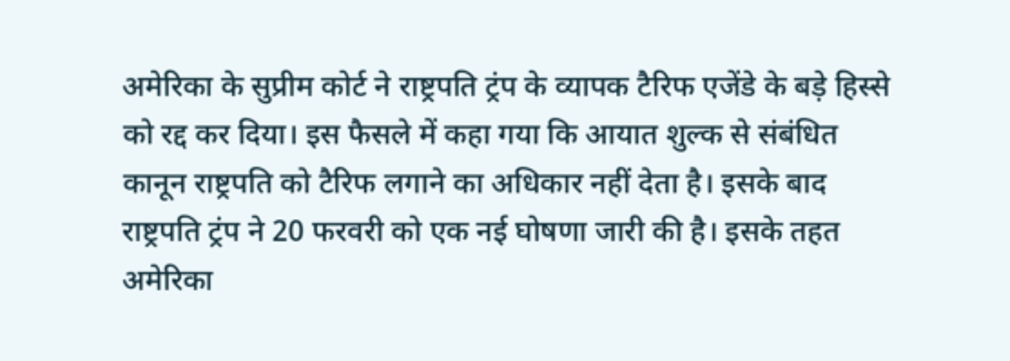अमेरिका के सुप्रीम कोर्ट ने राष्ट्रपति ट्रंप के व्यापक टैरिफ एजेंडे के बड़े हिस्से को रद्द कर दिया। इस फैसले में कहा गया कि आयात शुल्क से संबंधित कानून राष्ट्रपति को टैरिफ लगाने का अधिकार नहीं देता है। इसके बाद राष्ट्रपति ट्रंप ने 20 फरवरी को एक नई घोषणा जारी की है। इसके तहत अमेरिका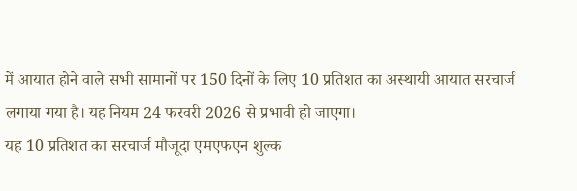में आयात होने वाले सभी सामानों पर 150 दिनों के लिए 10 प्रतिशत का अस्थायी आयात सरचार्ज लगाया गया है। यह नियम 24 फरवरी 2026 से प्रभावी हो जाएगा।
यह 10 प्रतिशत का सरचार्ज मौजूदा एमएफएन शुल्क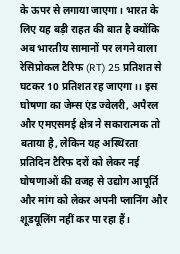के ऊपर से लगाया जाएगा। भारत के लिए यह बड़ी राहत की बात है क्योंकि अब भारतीय सामानों पर लगने वाला रेसिप्रोकल टैरिफ (RT) 25 प्रतिशत से घटकर 10 प्रतिशत रह जाएगा।। इस घोषणा का जेम्स एंड ज्वेलरी, अपैरल और एमएसमई क्षेत्र ने सकारात्मक तो बताया है, लेकिन यह अस्थिरता प्रतिदिन टैरिफ दरों को लेकर नई घोषणाओं की वजह से उद्योग आपूर्ति और मांग को लेकर अपनी प्लानिंग और शूडयूलिंग नहीं कर पा रहा हैं।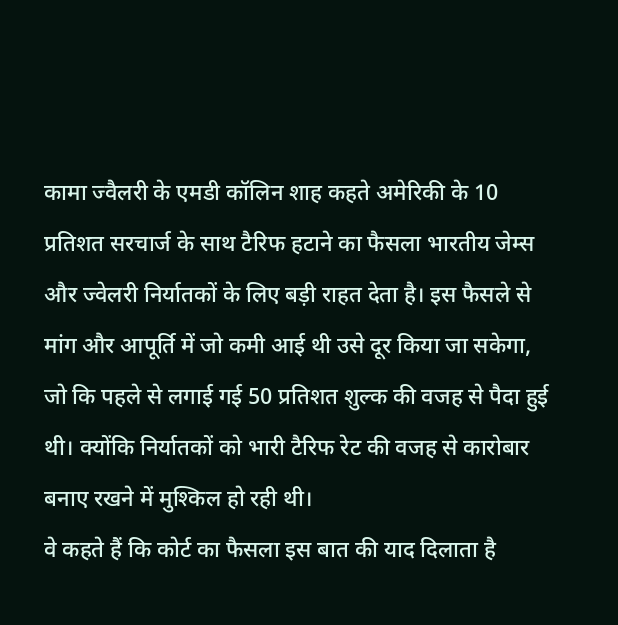कामा ज्वैलरी के एमडी कॉलिन शाह कहते अमेरिकी के 10 प्रतिशत सरचार्ज के साथ टैरिफ हटाने का फैसला भारतीय जेम्स और ज्वेलरी निर्यातकों के लिए बड़ी राहत देता है। इस फैसले से मांग और आपूर्ति में जो कमी आई थी उसे दूर किया जा सकेगा, जो कि पहले से लगाई गई 50 प्रतिशत शुल्क की वजह से पैदा हुई थी। क्योंकि निर्यातकों को भारी टैरिफ रेट की वजह से कारोबार बनाए रखने में मुश्किल हो रही थी।
वे कहते हैं कि कोर्ट का फैसला इस बात की याद दिलाता है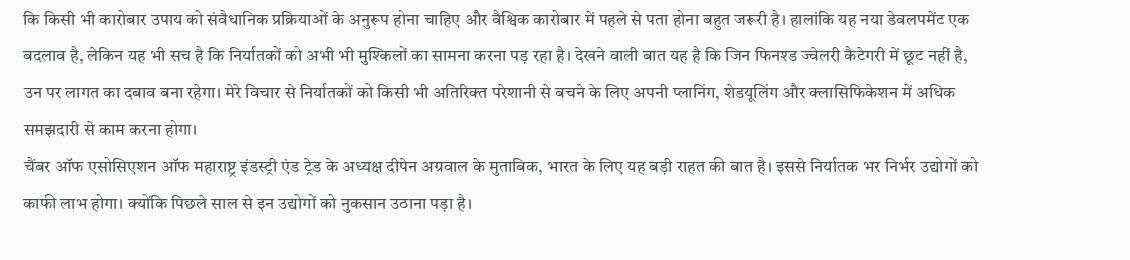कि किसी भी कारोबार उपाय को संवैधानिक प्रक्रियाओं के अनुरूप होना चाहिए और वैश्विक कारोबार में पहले से पता होना बहुत जरूरी है। हालांकि यह नया डेवलपमेंट एक बदलाव है, लेकिन यह भी सच है कि निर्यातकों को अभी भी मुश्किलों का सामना करना पड़ रहा है। देखने वाली बात यह है कि जिन फिनश्ड ज्वेलरी कैटेगरी में छूट नहीं है, उन पर लागत का दबाव बना रहेगा। मेरे विचार से निर्यातकों को किसी भी अतिरिक्त परेशानी से बचने के लिए अपनी प्लानिंग, शेडयूलिंग और क्लासिफिकेशन में अधिक समझदारी से काम करना होगा।
चैंबर ऑफ एसोसिएशन ऑफ महाराष्ट्र इंडस्ट्री एंड ट्रेड के अध्यक्ष दीपेन अग्रवाल के मुताबिक, भारत के लिए यह बड़ी राहत की बात है। इससे निर्यातक भर निर्भर उद्योगों को काफी लाभ होगा। क्योंकि पिछले साल से इन उद्योगों को नुकसान उठाना पड़ा है।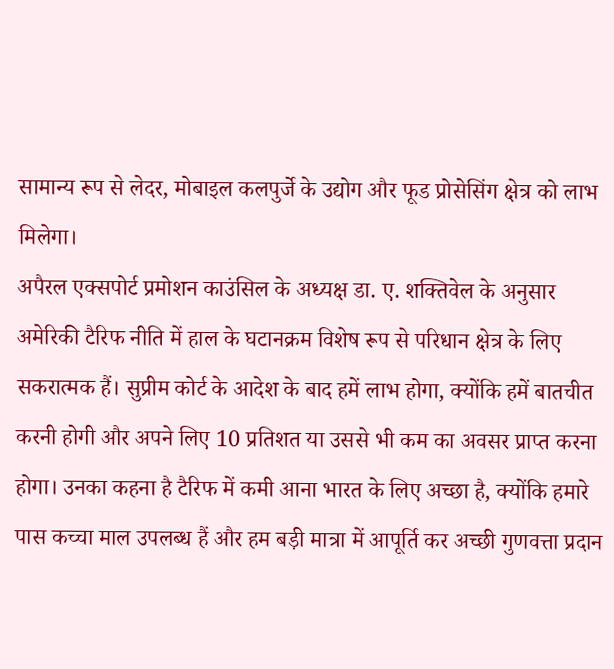सामान्य रूप से लेदर, मोबाइल कलपुर्जे के उद्योग और फूड प्रोसेसिंग क्षेत्र को लाभ मिलेगा।
अपैरल एक्सपोर्ट प्रमोशन काउंसिल के अध्यक्ष डा. ए. शक्तिवेल के अनुसार अमेरिकी टैरिफ नीति में हाल के घटानक्रम विशेष रूप से परिधान क्षेत्र के लिए सकरात्मक हैं। सुप्रीम कोर्ट के आदेश के बाद हमें लाभ होगा, क्योंकि हमें बातचीत करनी होगी और अपने लिए 10 प्रतिशत या उससे भी कम का अवसर प्राप्त करना होगा। उनका कहना है टैरिफ में कमी आना भारत के लिए अच्छा है, क्योंकि हमारे पास कच्चा माल उपलब्ध हैं और हम बड़ी मात्रा में आपूर्ति कर अच्छी गुणवत्ता प्रदान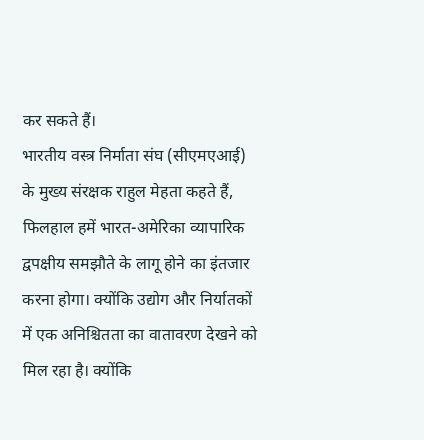कर सकते हैं।
भारतीय वस्त्र निर्माता संघ (सीएमएआई) के मुख्य संरक्षक राहुल मेहता कहते हैं, फिलहाल हमें भारत-अमेरिका व्यापारिक द्वपक्षीय समझौते के लागू होने का इंतजार करना होगा। क्योंकि उद्योग और निर्यातकों में एक अनिश्चितता का वातावरण देखने को मिल रहा है। क्योंकि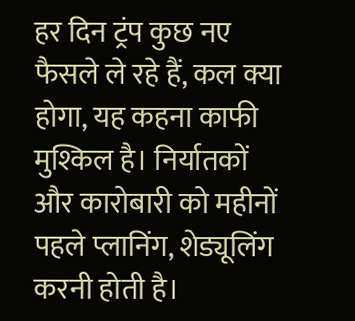हर दिन ट्रंप कुछ नए फैसले ले रहे हैं, कल क्या होगा, यह कहना काफी मुश्किल है। निर्यातकों और कारोबारी को महीनों पहले प्लानिंग, शेड्यूलिंग करनी होती है।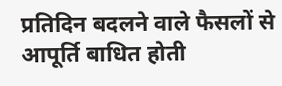प्रतिदिन बदलने वाले फैसलों से आपूर्ति बाधित होती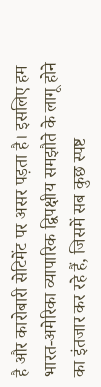है और कारोबारी सेटिमेंट पर असर पड़ता है। इसलिए हम भारत-अमेरिका व्यापारिक द्विपक्षीय समझौते के लागू होने का इंतजार कर रहे हैं, जिसमें सब कुछ स्पष्ट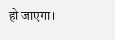हो जाएगा।